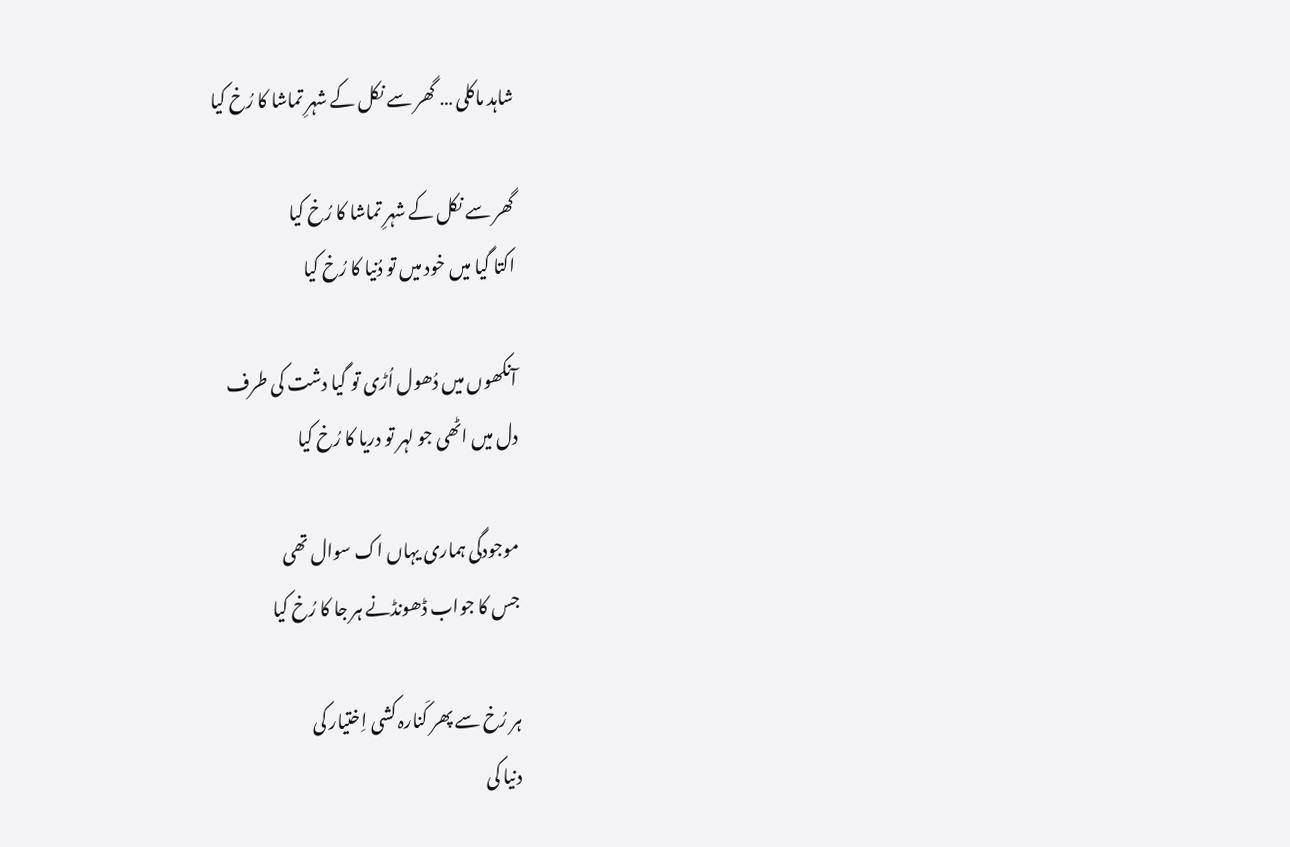شاہد ماکلی … گھر سے نکل کے شہرِ تماشا کا رُخ کیا

گھر سے نکل کے شہرِ تماشا کا رُخ کیا
اکتا گیا میں خود میں تو دُنیا کا رُخ کیا

آنکھوں میں دُھول اُڑی تو گیا دشت کی طرف
دل میں اٹھی جو لہر تو دریا کا رُخ کیا

موجودگی ہماری یہاں اک سوال تھی
جس کا جواب ڈھونڈنے ہر جا کا رُخ کیا

ہر رُخ سے پھر کَنارہ کشی اِختیار کی
دنیا کی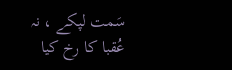سَمت لپکے ، نہ عُقبا کا رخ کیا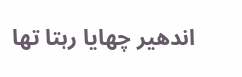اندھیر چھایا رہتا تھا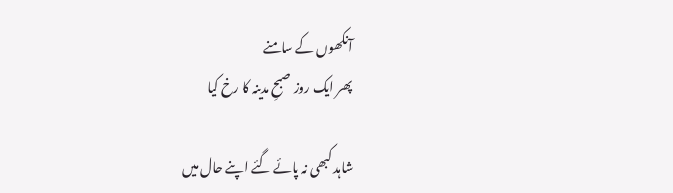آنکھوں کے سامنے
پھر ایک روز صبحِ مدینہ کا رخ کیا

شاہد کبھی نہ پائے گئے اپنے حال میں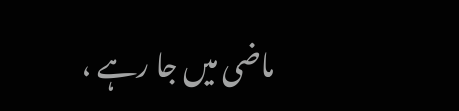ماضی میں جا رہے ،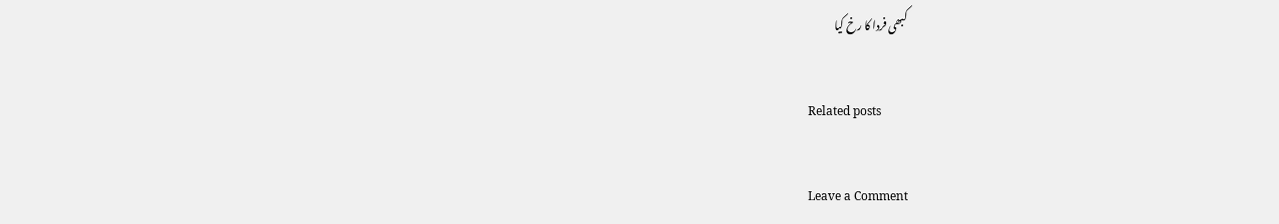کبھی فردا کا رخ کیا

Related posts

Leave a Comment